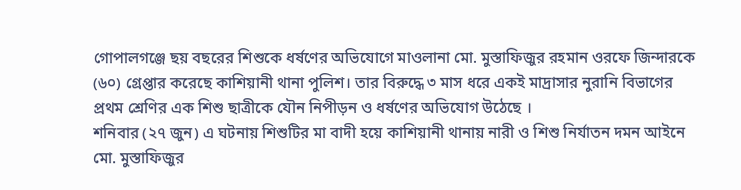গোপালগঞ্জে ছয় বছরের শিশুকে ধর্ষণের অভিযোগে মাওলানা মো. মুস্তাফিজুর রহমান ওরফে জিন্দারকে (৬০) গ্রেপ্তার করেছে কাশিয়ানী থানা পুলিশ। তার বিরুদ্ধে ৩ মাস ধরে একই মাদ্রাসার নুরানি বিভাগের প্রথম শ্রেণির এক শিশু ছাত্রীকে যৌন নিপীড়ন ও ধর্ষণের অভিযোগ উঠেছে ।
শনিবার (২৭ জুন) এ ঘটনায় শিশুটির মা বাদী হয়ে কাশিয়ানী থানায় নারী ও শিশু নির্যাতন দমন আইনে মো. মুস্তাফিজুর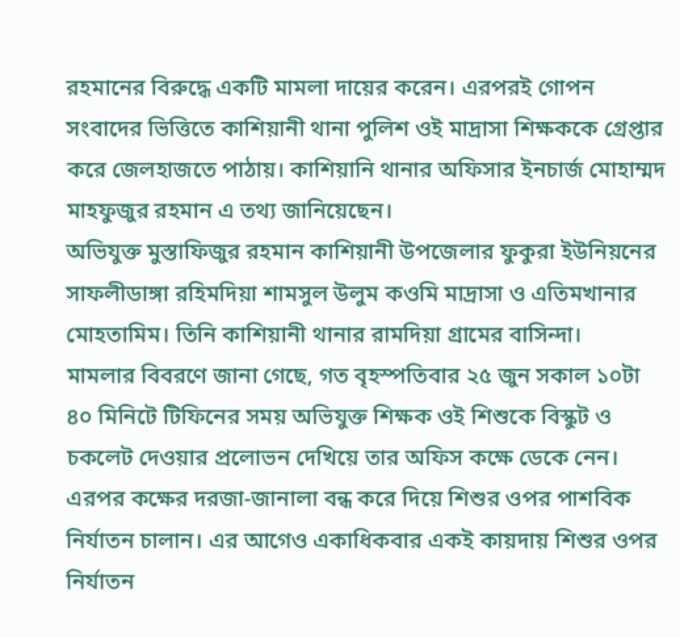রহমানের বিরুদ্ধে একটি মামলা দায়ের করেন। এরপরই গোপন সংবাদের ভিত্তিতে কাশিয়ানী থানা পুলিশ ওই মাদ্রাসা শিক্ষককে গ্রেপ্তার করে জেলহাজতে পাঠায়। কাশিয়ানি থানার অফিসার ইনচার্জ মোহাম্মদ মাহফুজুর রহমান এ তথ্য জানিয়েছেন।
অভিযুক্ত মুস্তাফিজুর রহমান কাশিয়ানী উপজেলার ফুকুরা ইউনিয়নের সাফলীডাঙ্গা রহিমদিয়া শামসুল উলুম কওমি মাদ্রাসা ও এতিমখানার মোহতামিম। তিনি কাশিয়ানী থানার রামদিয়া গ্রামের বাসিন্দা।
মামলার বিবরণে জানা গেছে, গত বৃহস্পতিবার ২৫ জুন সকাল ১০টা ৪০ মিনিটে টিফিনের সময় অভিযুক্ত শিক্ষক ওই শিশুকে বিস্কুট ও চকলেট দেওয়ার প্রলোভন দেখিয়ে তার অফিস কক্ষে ডেকে নেন। এরপর কক্ষের দরজা-জানালা বন্ধ করে দিয়ে শিশুর ওপর পাশবিক নির্যাতন চালান। এর আগেও একাধিকবার একই কায়দায় শিশুর ওপর নির্যাতন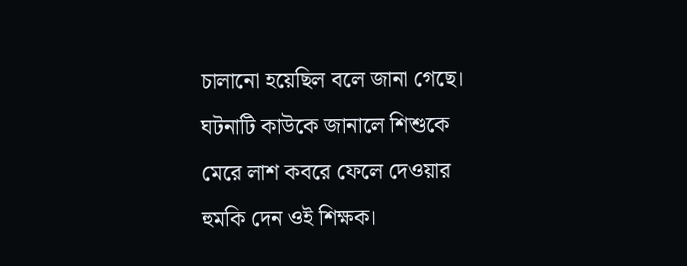চালানো হয়েছিল বলে জানা গেছে। ঘটনাটি কাউকে জানালে শিশুকে মেরে লাশ কবরে ফেলে দেওয়ার হুমকি দেন ওই শিক্ষক।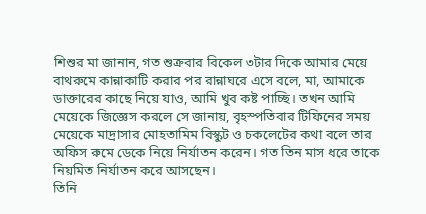শিশুর মা জানান, গত শুক্রবার বিকেল ৩টার দিকে আমার মেয়ে বাথরুমে কান্নাকাটি করার পর রান্নাঘরে এসে বলে, মা, আমাকে ডাক্তারের কাছে নিয়ে যাও, আমি খুব কষ্ট পাচ্ছি। তখন আমি মেয়েকে জিজ্ঞেস করলে সে জানায়, বৃহস্পতিবার টিফিনের সময় মেয়েকে মাদ্রাসার মোহতামিম বিস্কুট ও চকলেটের কথা বলে তার অফিস রুমে ডেকে নিয়ে নির্যাতন করেন। গত তিন মাস ধরে তাকে নিয়মিত নির্যাতন করে আসছেন।
তিনি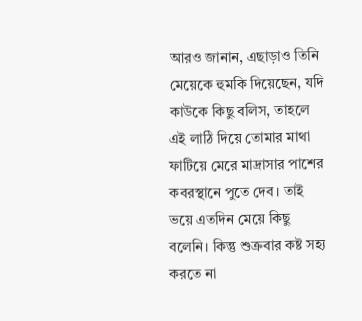আরও জানান, এছাড়াও তিনি মেয়েকে হুমকি দিয়েছেন, যদি কাউকে কিছু বলিস, তাহলে এই লাঠি দিয়ে তোমার মাথা ফাটিয়ে মেরে মাদ্রাসার পাশের কবরস্থানে পুতে দেব। তাই ভয়ে এতদিন মেয়ে কিছু বলেনি। কিন্তু শুক্রবার কষ্ট সহ্য করতে না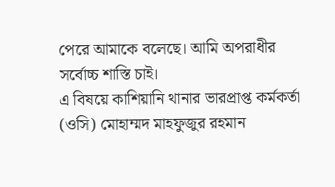পেরে আমাকে বলেছে। আমি অপরাধীর সর্বোচ্চ শাস্তি চাই।
এ বিষয়ে কাশিয়ানি থানার ভারপ্রাপ্ত কর্মকর্তা (ওসি) মোহাম্মদ মাহফুজুর রহমান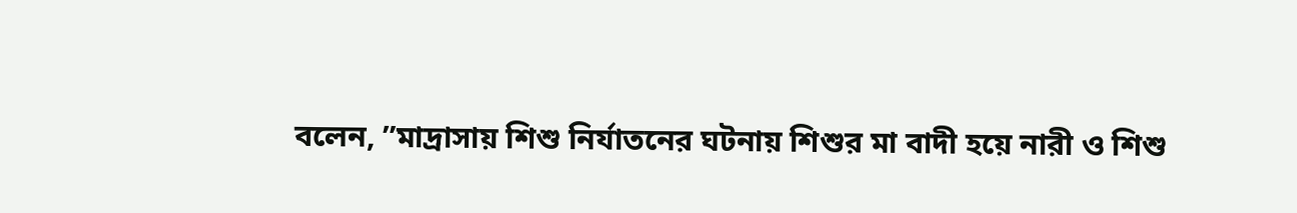বলেন, ”মাদ্রাসায় শিশু নির্যাতনের ঘটনায় শিশুর মা বাদী হয়ে নারী ও শিশু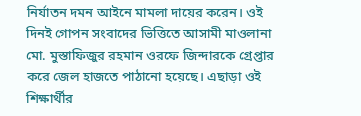নির্যাতন দমন আইনে মামলা দায়ের করেন। ওই দিনই গোপন সংবাদের ভিত্তিতে আসামী মাওলানা মো. মুস্তাফিজুর রহমান ওরফে জিন্দারকে গ্রেপ্তার করে জেল হাজতে পাঠানো হয়েছে। এছাড়া ওই শিক্ষার্থীর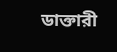ডাক্তারী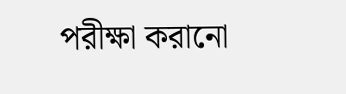পরীক্ষা করানো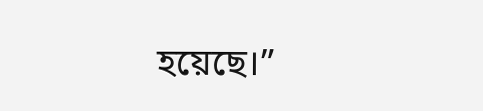হয়েছে।”